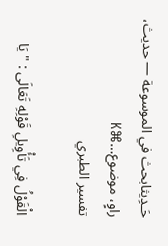حَـدِيثابحث في الموسوعة — حديث، راوٍ، موضوع…⌘K
تفسير الطبري

الْقَوْلُ فِي تَأْوِيلِ قَوْلِهِ تَعَالَى : " يَا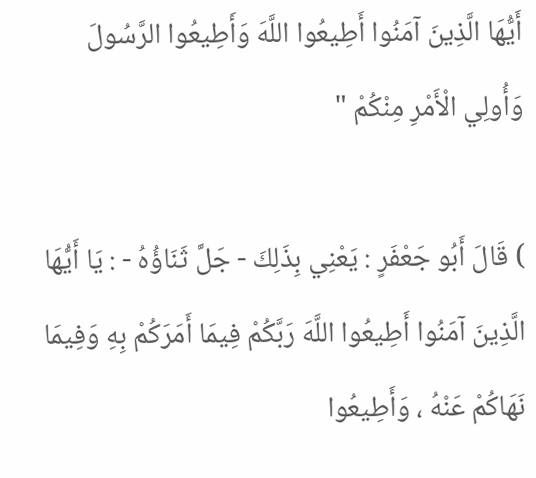أَيُّهَا الَّذِينَ آمَنُوا أَطِيعُوا اللَّهَ وَأَطِيعُوا الرَّسُولَ وَأُولِي الْأَمْرِ مِنْكُمْ "

) قَالَ أَبُو جَعْفَرٍ : يَعْنِي بِذَلِكَ - جَلَّ ثَنَاؤُهُ - : يَا أَيُّهَا الَّذِينَ آمَنُوا أَطِيعُوا اللَّهَ رَبَّكُمْ فِيمَا أَمَرَكُمْ بِهِ وَفِيمَا نَهَاكُمْ عَنْهُ ، وَأَطِيعُوا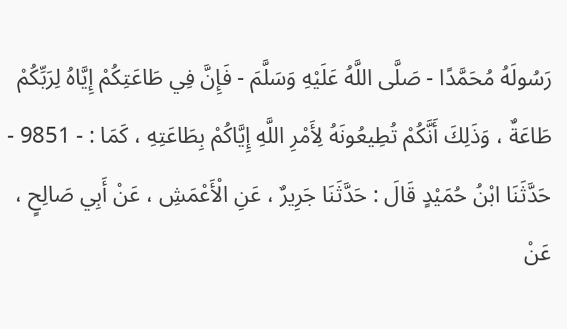رَسُولَهُ مُحَمَّدًا - صَلَّى اللَّهُ عَلَيْهِ وَسَلَّمَ - فَإِنَّ فِي طَاعَتِكُمْ إِيَّاهُ لِرَبِّكُمْ طَاعَةٌ ، وَذَلِكَ أَنَّكُمْ تُطِيعُونَهُ لِأَمْرِ اللَّهِ إِيَّاكُمْ بِطَاعَتِهِ ، كَمَا : - 9851 - حَدَّثَنَا ابْنُ حُمَيْدٍ قَالَ : حَدَّثَنَا جَرِيرٌ ، عَنِ الْأَعْمَشِ ، عَنْ أَبِي صَالِحٍ ، عَنْ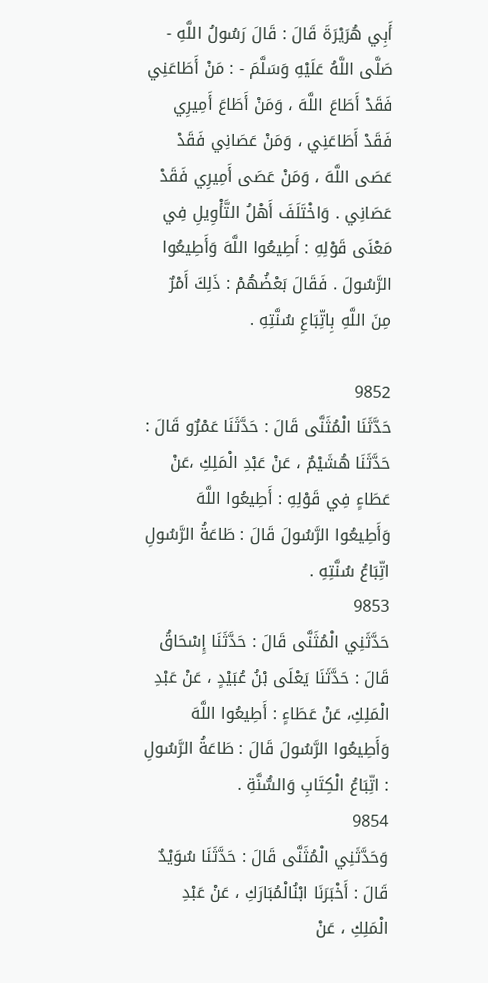أَبِي هُرَيْرَةَ قَالَ : قَالَ رَسُولُ اللَّهِ - صَلَّى اللَّهُ عَلَيْهِ وَسَلَّمَ - : مَنْ أَطَاعَنِي فَقَدْ أَطَاعَ اللَّهَ ، وَمَنْ أَطَاعَ أَمِيرِي فَقَدْ أَطَاعَنِي ، وَمَنْ عَصَانِي فَقَدْ عَصَى اللَّهَ ، وَمَنْ عَصَى أَمِيرِي فَقَدْ عَصَانِي . وَاخْتَلَفَ أَهْلُ التَّأْوِيلِ فِي مَعْنَى قَوْلِهِ : أَطِيعُوا اللَّهَ وَأَطِيعُوا الرَّسُولَ . فَقَالَ بَعْضُهُمْ : ذَلِكَ أَمْرٌ مِنَ اللَّهِ بِاتِّبَاعِ سُنَّتِهِ .

9852
حَدَّثَنَا الْمُثَنَّى قَالَ : حَدَّثَنَا عَمْرٌو قَالَ : حَدَّثَنَا هُشَيْمٌ ، عَنْ عَبْدِ الْمَلِكِ ،عَنْ عَطَاءٍ فِي قَوْلِهِ : أَطِيعُوا اللَّهَ وَأَطِيعُوا الرَّسُولَ قَالَ : طَاعَةُ الرَّسُولِ اتِّبَاعُ سُنَّتِهِ .
9853
حَدَّثَنِي الْمُثَنَّى قَالَ : حَدَّثَنَا إِسْحَاقُ قَالَ : حَدَّثَنَا يَعْلَى بْنُ عُبَيْدٍ ، عَنْ عَبْدِ الْمَلِكِ، عَنْ عَطَاءٍ : أَطِيعُوا اللَّهَ وَأَطِيعُوا الرَّسُولَ قَالَ : طَاعَةُ الرَّسُولِ : اتِّبَاعُ الْكِتَابِ وَالسُّنَّةِ .
9854
وَحَدَّثَنِي الْمُثَنَّى قَالَ : حَدَّثَنَا سُوَيْدٌ قَالَ : أَخْبَرَنَا ابْنُالْمُبَارَكِ ، عَنْ عَبْدِ الْمَلِكِ ، عَنْ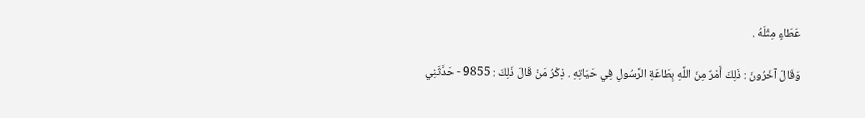عَطَاءٍ مِثْلَهُ .

وَقَالَ آخَرُونَ : ذَلِكَ أَمْرٌ مِنَ اللَّهِ بِطَاعَةِ الرَّسُولِ فِي حَيَاتِهِ . ذِكْرُ مَنْ قَالَ ذَلِكَ : 9855 - حَدَّثَنِي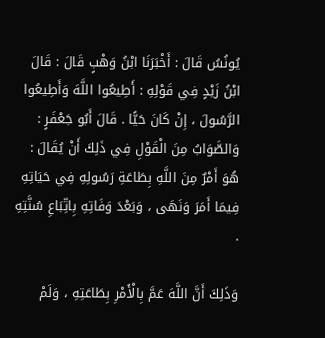يُونُسُ قَالَ : أَخْبَرَنَا ابْنُ وَهْبٍ قَالَ : قَالَ ابْنُ زَيْدٍ فِي قَوْلِهِ : أَطِيعُوا اللَّهَ وَأَطِيعُوا الرَّسُولَ ، إِنْ كَانَ حَيًّا . قَالَ أَبُو جَعْفَرٍ : وَالصَّوَابُ مِنَ الْقَوْلِ فِي ذَلِكَ أَنْ يُقَالَ : هُوَ أَمْرٌ مِنَ اللَّهِ بِطَاعَةِ رَسُولِهِ فِي حَيَاتِهِ فِيمَا أَمَرَ وَنَهَى ، وَبَعْدَ وَفَاتِهِ بِاتِّبَاعِ سُنَّتِهِ .

وَذَلِكَ أَنَّ اللَّهَ عَمَّ بِالْأَمْرِ بِطَاعَتِهِ ، وَلَمْ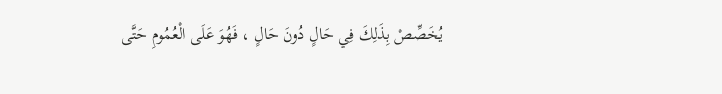يُخَصِّصْ بِذَلِكَ فِي حَالٍ دُونَ حَالٍ ، فَهُوَ عَلَى الْعُمُومِ حَتَّى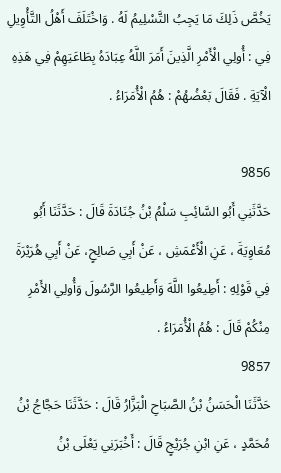يَخُصَّ ذَلِكَ مَا يَجِبُ التَّسْلِيمُ لَهُ . وَاخْتَلَفَ أَهْلُ التَّأْوِيلِ فِي : أُولِي الْأَمْرِ الَّذِينَ أَمَرَ اللَّهُ عِبَادَهُ بِطَاعَتِهِمْ فِي هَذِهِ الْآيَةِ . فَقَالَ بَعْضُهُمْ : هُمُ الْأُمَرَاءُ .

9856
حَدَّثَنِي أَبُو السَّائِبِ سَلْمُ بْنُ جُنَادَةَ قَالَ : حَدَّثَنَا أَبُو مُعَاوِيَةَ ، عَنِ الْأَعْمَشِ ، عَنْ أَبِي صَالِحٍ، عَنْ أَبِي هُرَيْرَةَ فِي قَوْلِهِ : أَطِيعُوا اللَّهَ وَأَطِيعُوا الرَّسُولَ وَأُولِي الأَمْرِ مِنْكُمْ قَالَ : هُمُ الْأُمَرَاءُ .
9857
حَدَّثَنَا الْحَسَنُ بْنُ الصَّبَاحِ الْبَزَّارُ قَالَ : حَدَّثَنَا حَجَّاجُ بْنُ مُحَمَّدٍ ، عَنِ ابْنِ جُرَيْجٍ قَالَ : أَخْبَرَنِي يَعْلَى بْنُ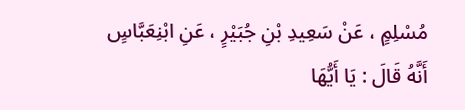مُسْلِمٍ ، عَنْ سَعِيدِ بْنِ جُبَيْرٍ ، عَنِ ابْنِعَبَّاسٍ أَنَّهُ قَالَ : يَا أَيُّهَا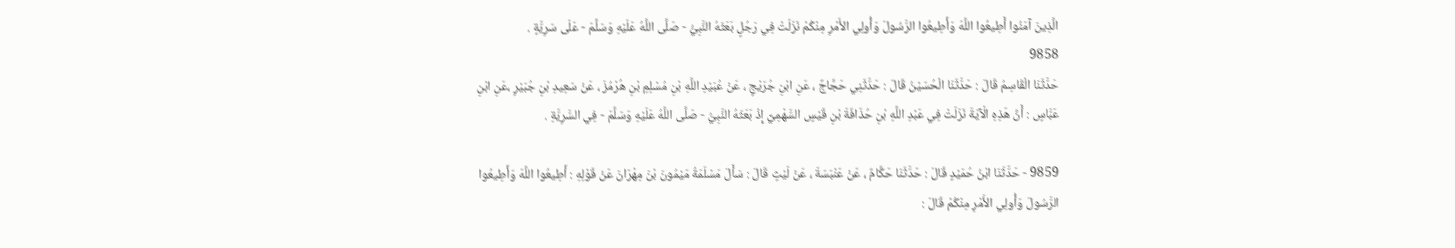الَّذِينَ آمَنُوا أَطِيعُوا اللَّهَ وَأَطِيعُوا الرَّسُولَ وَأُولِي الأَمْرِ مِنْكُمْ نَزَلَتْ فِي رَجُلٍ بَعَثَهُ النَّبِيُّ - صَلَّى اللَّهُ عَلَيْهِ وَسَلَّمَ - عَلَى سَرِيَّةٍ .
9858
حَدَّثَنَا الْقَاسِمُ قَالَ : حَدَّثَنَا الْحُسَيْنُ قَالَ : حَدَّثَنِي حَجَّاجٌ ، عَنِ ابْنِ جُرَيْجٍ ، عَنْ عُبَيْدِ اللَّهِ بْنِ مُسْلِمِ بْنِ هُرْمُزَ ، عَنْ سَعِيدِ بْنِ جُبَيْرٍ ،عَنِ ابْنِ عَبَّاسٍ : أَنَّ هَذِهِ الْآيَةَ نَزَلَتْ فِي عَبْدِ اللَّهِ بْنِ حُذَافَةَ بْنِ قَيْسٍ السَّهْمِيِّ إِذْ بَعَثَهُ النَّبِيُّ - صَلَّى اللَّهُ عَلَيْهِ وَسَلَّمَ - فِي السَّرِيَّةِ .

9859 - حَدَّثَنَا ابْنُ حُمَيْدٍ قَالَ : حَدَّثَنَا حَكَّامٌ ، عَنْ عَنْبَسَةَ ، عَنْ لَيْثٍ قَالَ : سَأَلَ مَسْلَمَةُ مَيْمُونَ بْنَ مِهْرَانَ عَنْ قَوْلِهِ : أَطِيعُوا اللَّهَ وَأَطِيعُوا الرَّسُولَ وَأُولِي الأَمْرِ مِنْكُمْ قَالَ :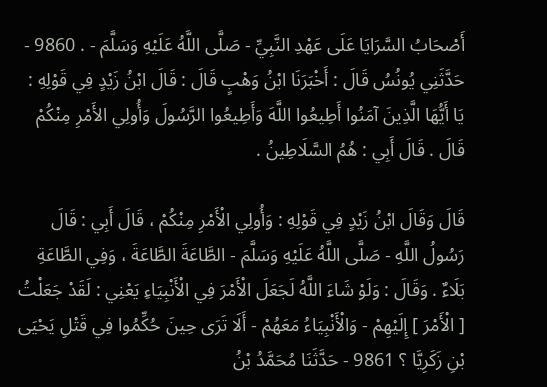أَصْحَابُ السَّرَايَا عَلَى عَهْدِ النَّبِيِّ - صَلَّى اللَّهُ عَلَيْهِ وَسَلَّمَ - . 9860 - حَدَّثَنِي يُونُسُ قَالَ : أَخْبَرَنَا ابْنُ وَهْبٍ قَالَ : قَالَ ابْنُ زَيْدٍ فِي قَوْلِهِ : يَا أَيُّهَا الَّذِينَ آمَنُوا أَطِيعُوا اللَّهَ وَأَطِيعُوا الرَّسُولَ وَأُولِي الأَمْرِ مِنْكُمْ قَالَ . قَالَ أَبِي : هُمُ السَّلَاطِينُ .

قَالَ وَقَالَ ابْنُ زَيْدٍ فِي قَوْلِهِ : وَأُولِي الْأَمْرِ مِنْكُمْ ، قَالَ أَبِي : قَالَ رَسُولُ اللَّهِ - صَلَّى اللَّهُ عَلَيْهِ وَسَلَّمَ - الطَّاعَةَ الطَّاعَةَ ، وَفِي الطَّاعَةِ بَلَاءٌ . وَقَالَ : وَلَوْ شَاءَ اللَّهُ لَجَعَلَ الْأَمْرَ فِي الْأَنْبِيَاءِ يَعْنِي : لَقَدْ جَعَلْتُ [ الْأَمْرَ ] إِلَيْهِمْ - وَالْأَنْبِيَاءُ مَعَهُمْ - أَلَا تَرَى حِينَ حُكِّمُوا فِي قَتْلِ يَحْيَى بْنِ زَكَرِيَّا ؟ 9861 - حَدَّثَنَا مُحَمَّدُ بْنُ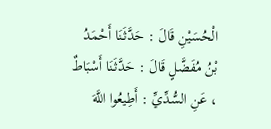الْحُسَيْنِ قَالَ : حَدَّثَنَا أَحْمَدُ بْنُ مُفَضَّلٍ قَالَ : حَدَّثَنَا أَسْبَاطٌ ، عَنِ السُّدِّيِّ : أَطِيعُوا اللَّهَ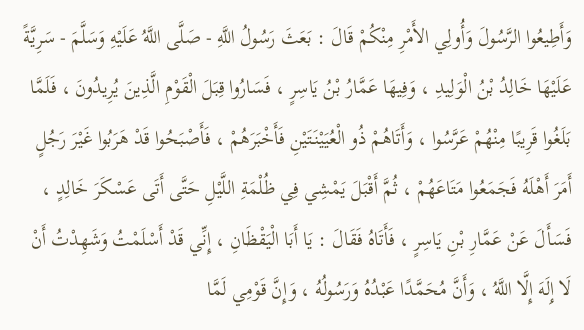وَأَطِيعُوا الرَّسُولَ وَأُولِي الأَمْرِ مِنْكُمْ قَالَ : بَعَثَ رَسُولُ اللَّهِ - صَلَّى اللَّهُ عَلَيْهِ وَسَلَّمَ - سَرِيَّةً عَلَيْهَا خَالِدُ بْنُ الْوَلِيدِ ، وَفِيهَا عَمَّارُ بْنُ يَاسِرٍ ، فَسَارُوا قِبَلَ الْقَوْمِ الَّذِينَ يُرِيدُونَ ، فَلَمَّا بَلَغُوا قَرِيبًا مِنْهُمْ عَرَّسُوا ، وَأَتَاهُمْ ذُو الْعُيَيْنَتَيْنِ فَأَخْبَرَهُمْ ، فَأَصْبَحُوا قَدْ هَرَبُوا غَيْرَ رَجُلٍ أَمَرَ أَهْلَهُ فَجَمَعُوا مَتَاعَهُمْ ، ثُمَّ أَقْبَلَ يَمْشِي فِي ظُلْمَةِ اللَّيْلِ حَتَّى أَتَى عَسْكَرَ خَالِدٍ ، فَسَأَلَ عَنْ عَمَّارِ بْنِ يَاسِرٍ ، فَأَتَاهُ فَقَالَ : يَا أَبَا الْيَقْظَانِ ، إِنِّي قَدْ أَسْلَمْتُ وَشَهِدْتُ أَنْ لَا إِلَهَ إِلَّا اللَّهُ ، وَأَنَّ مُحَمَّدًا عَبْدُهُ وَرَسُولُهُ ، وَإِنَّ قَوْمِي لَمَّا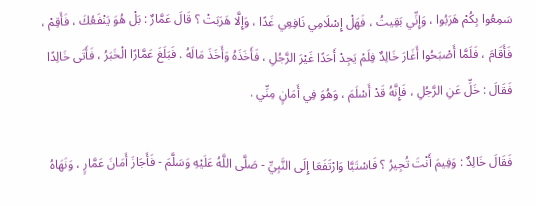سَمِعُوا بِكُمْ هَرَبُوا ، وَإِنِّي بَقِيتُ ، فَهَلْ إِسْلَامِي نَافِعِي غَدًا ، وَإِلَّا هَرَبَتْ ؟ قَالَ عَمَّارٌ : بَلْ هُوَ يَنْفَعُكَ ، فَأَقِمْ ، فَأَقَامَ ، فَلَمَّا أَصْبَحُوا أَغَارَ خَالِدٌ فِلَمْ يَجِدْ أَحَدًا غَيْرَ الرَّجُلِ ، فَأَخَذَهُ وَأَخَذَ مَالَهُ . فَبَلَغَ عَمَّارًا الْخَبَرُ ، فَأَتَى خَالِدًا فَقَالَ : خَلِّ عَنِ الرَّجُلِ ، فَإِنَّهُ قَدْ أَسْلَمَ ، وَهُوَ فِي أَمَانٍ مِنِّي .

فَقَالَ خَالِدٌ : وَفِيمَ أَنْتَ تُجِيرُ ؟ فَاسْتَبَّا وَارْتَفَعَا إِلَى النَّبِيِّ - صَلَّى اللَّهُ عَلَيْهِ وَسَلَّمَ - فَأَجَازَ أَمَانَ عَمَّارٍ ، وَنَهَاهُ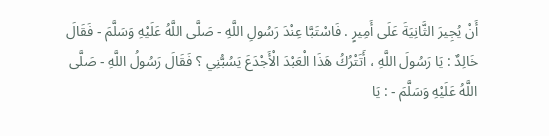أَنْ يُجِيرَ الثَّانِيَةَ عَلَى أَمِيرٍ . فَاسْتَبَّا عِنْدَ رَسُولِ اللَّهِ - صَلَّى اللَّهُ عَلَيْهِ وَسَلَّمَ - فَقَالَ خَالِدٌ : يَا رَسُولَ اللَّهِ ، أَتَتْرُكُ هَذَا الْعَبْدَ الْأَجْدَعَ يَسُبُّنِي ؟ فَقَالَ رَسُولُ اللَّهِ - صَلَّى اللَّهُ عَلَيْهِ وَسَلَّمَ - : يَا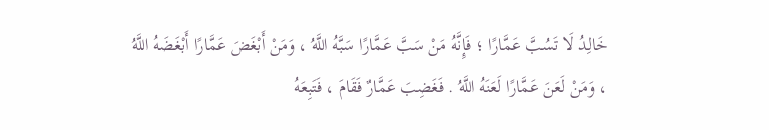خَالِدُ لَا تَسُبَّ عَمَّارًا ؛ فَإِنَّهُ مَنْ سَبَّ عَمَّارًا سَبَّهُ اللَّهُ ، وَمَنْ أَبْغَضَ عَمَّارًا أَبْغَضَهُ اللَّهُ ، وَمَنْ لَعَنَ عَمَّارًا لَعَنَهُ اللَّهُ . فَغَضِبَ عَمَّارٌ فَقَامَ ، فَتَبِعَهُ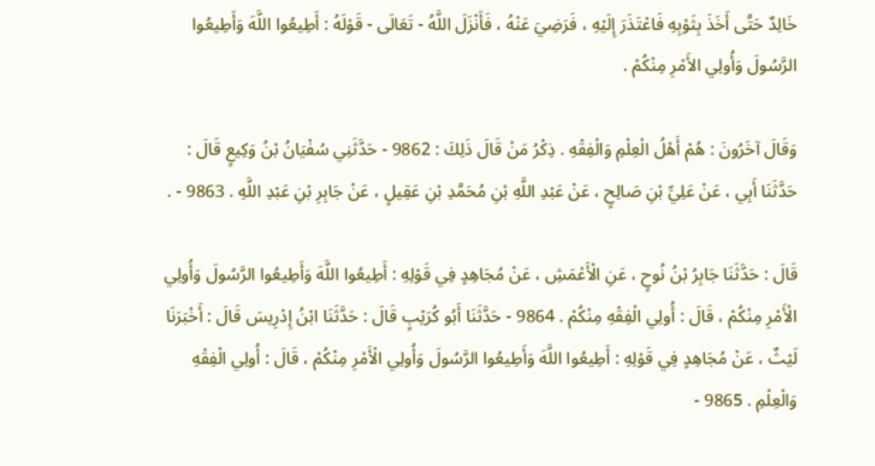خَالِدٌ حَتَّى أَخَذَ بِثَوْبِهِ فَاعْتَذَرَ إِلَيْهِ ، فَرَضِيَ عَنْهُ ، فَأَنْزَلَ اللَّهُ - تَعَالَى - قَوْلَهُ : أَطِيعُوا اللَّهَ وَأَطِيعُوا الرَّسُولَ وَأُولِي الأَمْرِ مِنْكُمْ .

وَقَالَ آخَرُونَ : هُمْ أَهْلُ الْعِلْمِ وَالْفِقْهِ . ذِكْرُ مَنْ قَالَ ذَلِكَ : 9862 - حَدَّثَنِي سُفْيَانُ بْنُ وَكِيعٍ قَالَ : حَدَّثَنَا أَبِي ، عَنْ عَلِيِّ بْنِ صَالِحٍ ، عَنْ عَبْدِ اللَّهِ بْنِ مُحَمَّدِ بْنِ عَقِيلٍ ، عَنْ جَابِرِ بْنِ عَبْدِ اللَّهِ . 9863 - .

قَالَ : حَدَّثَنَا جَابِرُ بْنُ نُوحٍ ، عَنِ الْأَعْمَشِ ، عَنْ مُجَاهِدٍ فِي قَوْلِهِ : أَطِيعُوا اللَّهَ وَأَطِيعُوا الرَّسُولَ وَأُولِي الْأَمْرِ مِنْكُمْ ، قَالَ : أُولِي الْفِقْهِ مِنْكُمْ . 9864 - حَدَّثَنَا أَبُو كُرَيْبٍ قَالَ : حَدَّثَنَا ابْنُ إِدْرِيسَ قَالَ : أَخْبَرَنَا لَيْثٌ ، عَنْ مُجَاهِدٍ فِي قَوْلِهِ : أَطِيعُوا اللَّهَ وَأَطِيعُوا الرَّسُولَ وَأُولِي الْأَمْرِ مِنْكُمْ ، قَالَ : أُولِي الْفِقْهِ وَالْعِلْمِ . 9865 -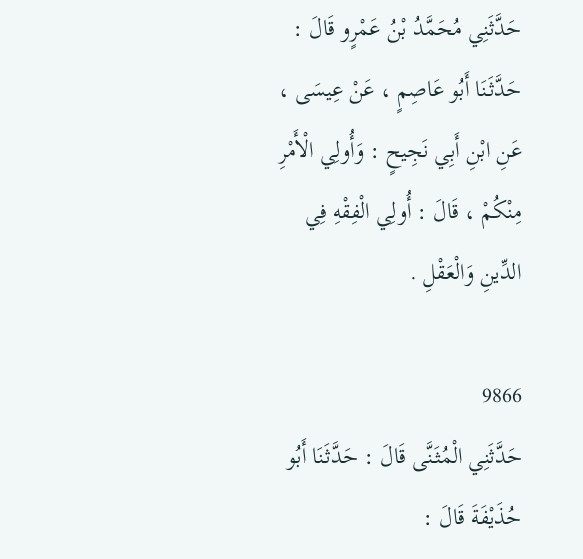حَدَّثَنِي مُحَمَّدُ بْنُ عَمْرٍو قَالَ : حَدَّثَنَا أَبُو عَاصِمٍ ، عَنْ عِيسَى ، عَنِ ابْنِ أَبِي نَجِيحٍ : وَأُولِي الْأَمْرِ مِنْكُمْ ، قَالَ : أُولِي الْفِقْهِ فِي الدِّينِ وَالْعَقْلِ .

9866
حَدَّثَنِي الْمُثَنَّى قَالَ : حَدَّثَنَا أَبُو حُذَيْفَةَ قَالَ :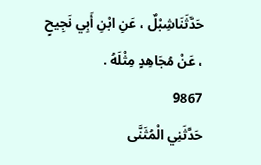حَدَّثَنَاشِبْلٌ ، عَنِ ابْنِ أَبِي نَجِيحٍ ، عَنْ مُجَاهِدٍ مِثْلَهُ .
9867
حَدَّثَنِي الْمُثَنَّى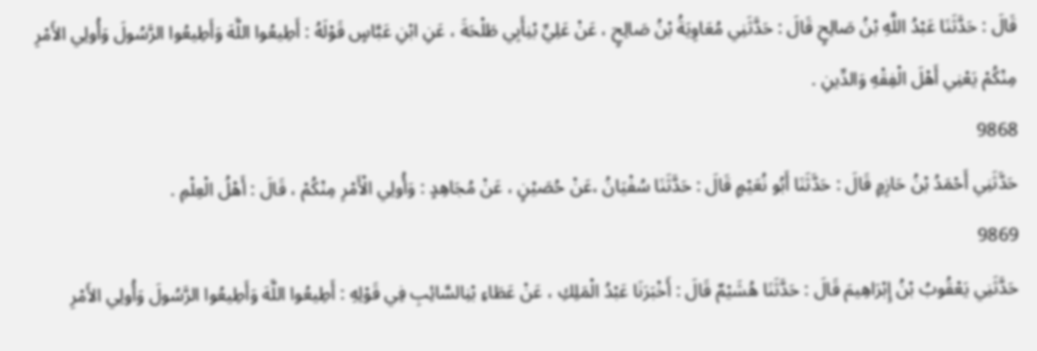قَالَ : حَدَّثَنَا عَبْدُ اللَّهِ بْنُ صَالِحٍ قَالَ : حَدَّثَنِي مُعَاوِيَةُ بْنُ صَالِحٍ ، عَنْ عَلِيِّ بْنِأَبِي طَلْحَةَ ، عَنِ ابْنِ عَبَّاسٍ قَوْلَهُ : أَطِيعُوا اللَّهَ وَأَطِيعُوا الرَّسُولَ وَأُولِي الأَمْرِ مِنْكُمْ يَعْنِي أَهْلَ الْفِقْهِ وَالدِّينِ .
9868
حَدَّثَنِي أَحْمَدُ بْنُ حَازِمٍ قَالَ : حَدَّثَنَا أَبُو نُعَيْمٍ قَالَ : حَدَّثَنَا سُفْيَانُ ،عَنْ حُصَيْنٍ ، عَنْ مُجَاهِدٍ : وَأُولِي الْأَمْرِ مِنْكُمْ ، قَالَ : أَهْلُ الْعِلْمِ .
9869
حَدَّثَنِي يَعْقُوبُ بْنُ إِبْرَاهِيمَ قَالَ : حَدَّثَنَا هُشَيْمٌ قَالَ : أَخْبَرَنَا عَبْدُ الْمَلِكِ ، عَنْ عَطَاءِ بْنِالسَّائِبِ فِي قَوْلِهِ : أَطِيعُوا اللَّهَ وَأَطِيعُوا الرَّسُولَ وَأُولِي الأَمْرِ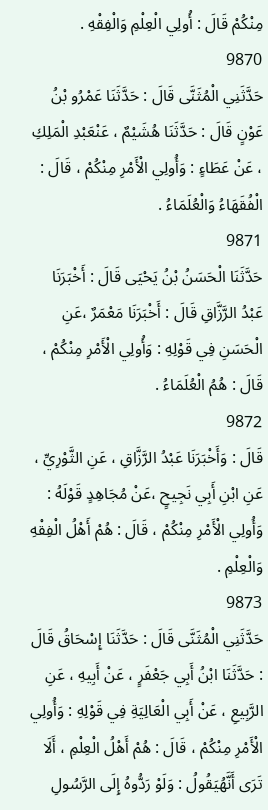مِنْكُمْ قَالَ : أُولِي الْعِلْمِ وَالْفِقْهِ .
9870
حَدَّثَنِي الْمُثَنَّى قَالَ : حَدَّثَنَا عَمْرُو بْنُ عَوْنٍ قَالَ : حَدَّثَنَا هُشَيْمٌ ، عَنْعَبْدِ الْمَلِكِ ، عَنْ عَطَاءٍ : وَأُولِي الْأَمْرِ مِنْكُمْ ، قَالَ : الْفُقَهَاءُ وَالْعُلَمَاءُ .
9871
حَدَّثَنَا الْحَسَنُ بْنُ يَحْيَى قَالَ : أَخْبَرَنَا عَبْدُ الرَّزَّاقِ قَالَ : أَخْبَرَنَا مَعْمَرٌ ،عَنِ الْحَسَنِ فِي قَوْلِهِ : وَأُولِي الْأَمْرِ مِنْكُمْ ، قَالَ : هُمُ الْعُلَمَاءُ .
9872
قَالَ : وَأَخْبَرَنَا عَبْدُ الرَّزَّاقِ ، عَنِ الثَّوْرِيِّ ، عَنِ ابْنِ أَبِي نَجِيحٍ ،عَنْ مُجَاهِدٍ قَوْلَهُ : وَأُولِي الْأَمْرِ مِنْكُمْ ، قَالَ : هُمْ أَهْلُ الْفِقْهِ وَالْعِلْمِ .
9873
حَدَّثَنِي الْمُثَنَّى قَالَ : حَدَّثَنَا إِسْحَاقُ قَالَ : حَدَّثَنَا ابْنُ أَبِي جَعْفَرٍ ، عَنْ أَبِيهِ ، عَنِ الرَّبِيعِ ، عَنْ أَبِي الْعَالِيَةِ فِي قَوْلِهِ : وَأُولِي الْأَمْرِ مِنْكُمْ ، قَالَ : هُمْ أَهْلُ الْعِلْمِ ، أَلَا تَرَى أَنَّهُيَقُولُ : وَلَوْ رَدُّوهُ إِلَى الرَّسُولِ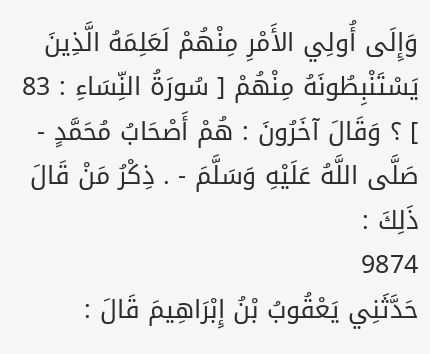وَإِلَى أُولِي الأَمْرِ مِنْهُمْ لَعَلِمَهُ الَّذِينَ يَسْتَنْبِطُونَهُ مِنْهُمْ [ سُورَةُ النِّسَاءِ : 83 ] ؟ وَقَالَ آخَرُونَ : هُمْ أَصْحَابُ مُحَمَّدٍ - صَلَّى اللَّهُ عَلَيْهِ وَسَلَّمَ - . ذِكْرُ مَنْ قَالَ ذَلِكَ :
9874
حَدَّثَنِي يَعْقُوبُ بْنُ إِبْرَاهِيمَ قَالَ :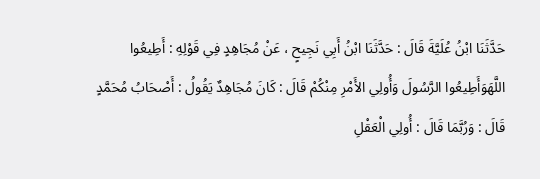حَدَّثَنَا ابْنُ عُلَيَّةَ قَالَ : حَدَّثَنَا ابْنُ أَبِي نَجِيحٍ ، عَنْ مُجَاهِدٍ فِي قَوْلِهِ : أَطِيعُوا اللَّهَوَأَطِيعُوا الرَّسُولَ وَأُولِي الأَمْرِ مِنْكُمْ قَالَ : كَانَ مُجَاهِدٌ يَقُولُ : أَصْحَابُ مُحَمَّدٍ قَالَ : وَرُبَّمَا قَالَ : أُولِي الْعَقْلِ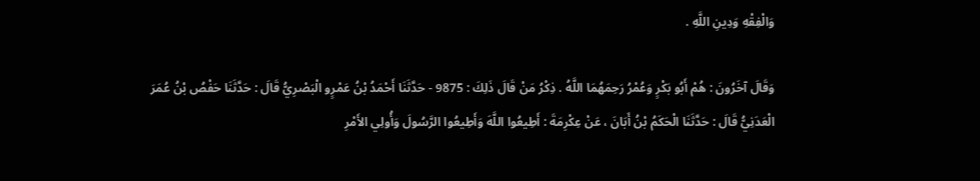وَالْفِقْهِ وَدِينِ اللَّهِ .

وَقَالَ آخَرُونَ : هُمْ أَبُو بَكْرٍ وَعُمْرُ رَحِمَهُمَا اللَّهُ . ذِكْرُ مَنْ قَالَ ذَلِكَ : 9875 - حَدَّثَنَا أَحْمَدُ بْنُ عَمْرٍو الْبَصْرِيُّ قَالَ : حَدَّثَنَا حَفْصُ بْنُ عُمَرَ الْعَدَنِيُّ قَالَ : حَدَّثَنَا الْحَكَمُ بْنُ أَبَانَ ، عَنْ عِكْرِمَةَ : أَطِيعُوا اللَّهَ وَأَطِيعُوا الرَّسُولَ وَأُولِي الأَمْرِ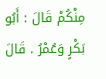مِنْكُمْ قَالَ : أَبُو بَكْرٍ وَعُمْرُ . قَالَ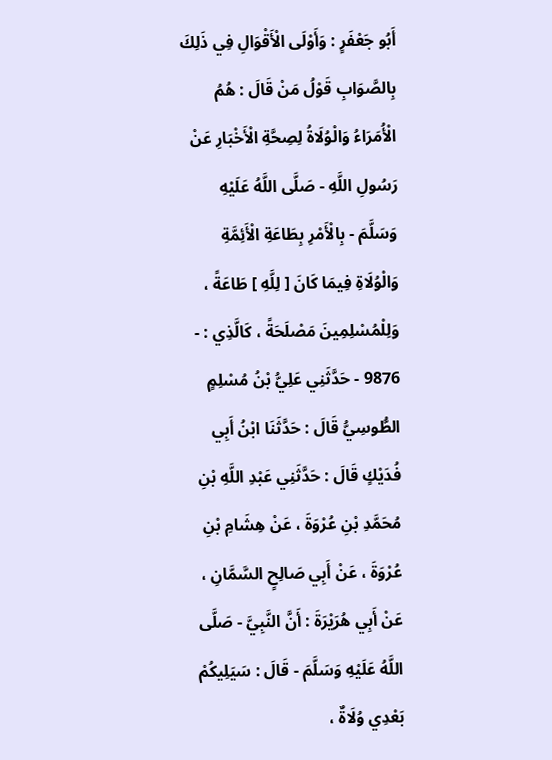أَبُو جَعْفَرٍ : وَأَوْلَى الْأَقْوَالِ فِي ذَلِكَ بِالصَّوَابِ قَوْلُ مَنْ قَالَ : هُمُ الْأُمَرَاءُ وَالْوُلَاةُ لِصِحَّةِ الْأَخْبَارِ عَنْ رَسُولِ اللَّهِ - صَلَّى اللَّهُ عَلَيْهِ وَسَلَّمَ - بِالْأَمْرِ بِطَاعَةِ الْأَئِمَّةِ وَالْوُلَاةِ فِيمَا كَانَ [ لِلَّهِ ] طَاعَةً ، وَلِلْمُسْلِمِينَ مَصْلَحَةً ، كَالَّذِي : - 9876 - حَدَّثَنِي عَلِيُّ بْنُ مُسْلِمٍ الطُّوسِيُّ قَالَ : حَدَّثَنَا ابْنُ أَبِي فُدَيْكٍ قَالَ : حَدَّثَنِي عَبْدِ اللَّهِ بْنِ مُحَمَّدِ بْنِ عُرْوَةَ ، عَنْ هِشَامِ بْنِ عُرْوَةَ ، عَنْ أَبِي صَالِحٍ السَّمَّانِ ، عَنْ أَبِي هُرَيْرَةَ : أَنَّ النَّبِيَّ - صَلَّى اللَّهُ عَلَيْهِ وَسَلَّمَ - قَالَ : سَيَلِيكُمْ بَعْدِي وُلَاةٌ ،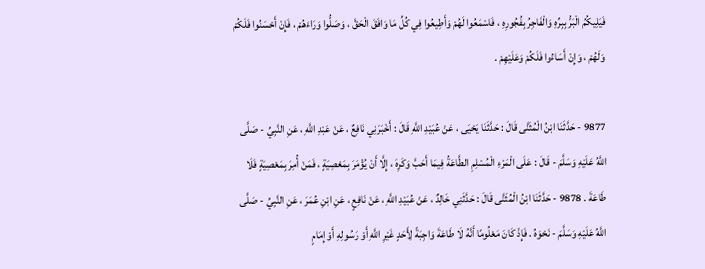فَيَلِيكُمُ الْبَرُّ بِبِرِّهِ وَالْفَاجِرُ بِفُجُورِهِ ، فَاسْمَعُوا لَهُمْ وَأَطِيعُوا فِي كُلِّ مَا وَافَقَ الْحَقَّ ، وَصَلُّوا وَرَاءَهُمْ ، فَإِنْ أَحْسَنُوا فَلَكُمْ وَلَهُمْ ، وَإِنْ أَسَاءُوا فَلَكُمْ وَعَلَيْهِمْ .

9877 - حَدَّثَنَا ابْنُ الْمُثَنَّى قَالَ : حَدَّثَنَا يَحْيَى ، عَنْ عُبَيْدِ اللَّهِ قَالَ : أَخْبَرَنِي نَافِعٌ ، عَنْ عَبْدِ اللَّهِ ، عَنِ النَّبِيِّ - صَلَّى اللَّهُ عَلَيْهِ وَسَلَّمَ - قَالَ : عَلَى الْمَرْءِ الْمُسْلِمِ الطَّاعَةُ فِيمَا أَحَبَّ وَكَرِهَ ، إِلَّا أَنْ يُؤْمَرَ بِمَعْصِيَةٍ ، فَمَنْ أُمِرَ بِمَعْصِيَةٍ فَلَا طَاعَةَ . 9878 - حَدَّثَنَا ابْنُ الْمُثَنَّى قَالَ : حَدَّثَنِي خَالِدٌ ، عَنْ عُبَيْدِ اللَّهِ ، عَنْ نَافِعٍ ، عَنِ ابْنِ عُمَرَ ، عَنِ النَّبِيِّ - صَلَّى اللَّهُ عَلَيْهِ وَسَلَّمَ - نَحْوَهُ . فَإِذْ كَانَ مَعْلُومًا أَنَّهُ لَا طَاعَةَ وَاجِبَةً لِأَحَدٍ غَيْرِ اللَّهِ أَوْ رَسُولِهِ أَوْ إِمَامٍ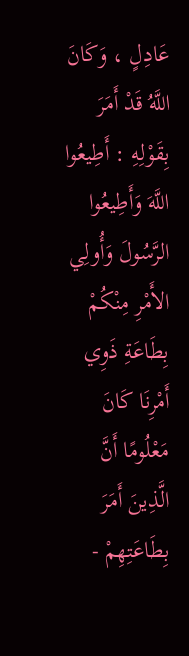عَادِلٍ ، وَكَانَ اللَّهُ قَدْ أَمَرَ بِقَوْلِهِ : أَطِيعُوا اللَّهَ وَأَطِيعُوا الرَّسُولَ وَأُولِي الأَمْرِ مِنْكُمْ بِطَاعَةِ ذَوِي أَمْرِنَا كَانَ مَعْلُومًا أَنَّ الَّذِينَ أَمَرَ بِطَاعَتِهِمْ -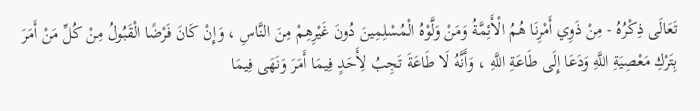تَعَالَى ذِكْرُهُ - مِنْ ذَوِي أَمْرِنَا هُمُ الْأَئِمَّةُ وَمَنْ وَلَّوْهُ الْمُسْلِمِينَ دُونَ غَيْرِهِمْ مِنَ النَّاسِ ، وَإِنْ كَانَ فَرْضًا الْقَبُولُ مِنْ كُلِّ مَنْ أَمَرَ بِتَرْكِ مَعْصِيَةِ اللَّهِ وَدَعَا إِلَى طَاعَةِ اللَّهِ ، وَأَنَّهُ لَا طَاعَةَ تَجِبُ لِأَحَدٍ فِيمَا أَمَرَ وَنَهَى فِيمَا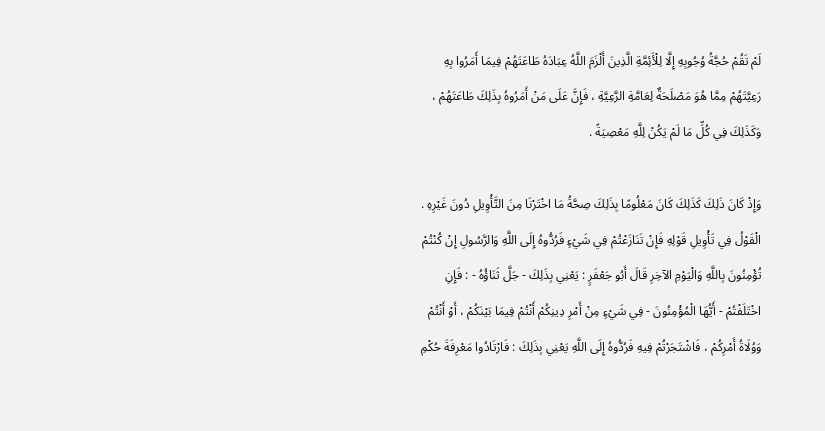لَمْ تَقُمْ حُجَّةُ وُجُوبِهِ إِلَّا لِلْأَئِمَّةِ الَّذِينَ أَلْزَمَ اللَّهُ عِبَادَهُ طَاعَتَهُمْ فِيمَا أَمَرُوا بِهِ رَعِيَّتَهُمْ مِمَّا هُوَ مَصْلَحَةٌ لِعَامَّةِ الرَّعِيَّةِ ، فَإِنَّ عَلَى مَنْ أَمَرُوهُ بِذَلِكَ طَاعَتَهُمْ ، وَكَذَلِكَ فِي كُلِّ مَا لَمْ يَكُنْ لِلَّهِ مَعْصِيَةً .

وَإِذْ كَانَ ذَلِكَ كَذَلِكَ كَانَ مَعْلُومًا بِذَلِكَ صِحَّةُ مَا اخْتَرْنَا مِنَ التَّأْوِيلِ دُونَ غَيْرِهِ . الْقَوْلُ فِي تَأْوِيلِ قَوْلِهِ فَإِنْ تَنَازَعْتُمْ فِي شَيْءٍ فَرُدُّوهُ إِلَى اللَّهِ وَالرَّسُولِ إِنْ كُنْتُمْ تُؤْمِنُونَ بِاللَّهِ وَالْيَوْمِ الآخِرِ قَالَ أَبُو جَعْفَرٍ : يَعْنِي بِذَلِكَ - جَلَّ ثَنَاؤُهُ - : فَإِنِ اخْتَلَفْتُمْ - أَيُّهَا الْمُؤْمِنُونَ - فِي شَيْءٍ مِنْ أَمْرِ دِينِكُمْ أَنْتُمْ فِيمَا بَيْنَكُمْ ، أَوْ أَنْتُمْ وَوُلَاةُ أَمْرِكُمْ ، فَاشْتَجَرْتُمْ فِيهِ فَرُدُّوهُ إِلَى اللَّهِ يَعْنِي بِذَلِكَ : فَارْتَادُوا مَعْرِفَةَ حُكْمِ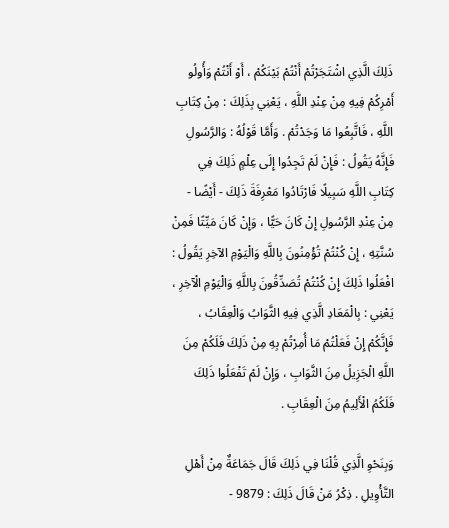ذَلِكَ الَّذِي اشْتَجَرْتُمْ أَنْتُمْ بَيْنَكُمْ ، أَوْ أَنْتُمْ وَأُولُو أَمْرِكُمْ فِيهِ مِنْ عِنْدِ اللَّهِ ، يَعْنِي بِذَلِكَ : مِنْ كِتَابِ اللَّهِ ، فَاتَّبِعُوا مَا وَجَدْتُمْ . وَأَمَّا قَوْلُهُ : وَالرَّسُولِ فَإِنَّهُ يَقُولُ : فَإِنْ لَمْ تَجِدُوا إِلَى عِلْمٍ ذَلِكَ فِي كِتَابِ اللَّهِ سَبِيلًا فَارْتَادُوا مَعْرِفَةَ ذَلِكَ - أَيْضًا - مِنْ عِنْدِ الرَّسُولِ إِنْ كَانَ حَيًّا ، وَإِنْ كَانَ مَيِّتًا فَمِنْ سُنَّتِهِ ، إِنْ كُنْتُمْ تُؤْمِنُونَ بِاللَّهِ وَالْيَوْمِ الآخِرِ يَقُولُ : افْعَلُوا ذَلِكَ إِنْ كُنْتُمْ تُصَدِّقُونَ بِاللَّهِ وَالْيَوْمِ الْآخِرِ ، يَعْنِي : بِالْمَعَادِ الَّذِي فِيهِ الثَّوَابُ وَالْعِقَابُ ، فَإِنَّكُمْ إِنْ فَعَلْتُمْ مَا أُمِرْتُمْ بِهِ مِنْ ذَلِكَ فَلَكُمْ مِنَ اللَّهِ الْجَزِيلُ مِنَ الثَّوَابِ ، وَإِنْ لَمْ تَفْعَلُوا ذَلِكَ فَلَكُمُ الْأَلِيمُ مِنَ الْعِقَابِ .

وَبِنَحْوِ الَّذِي قُلْنَا فِي ذَلِكَ قَالَ جَمَاعَةٌ مِنْ أَهْلِ التَّأْوِيلِ . ذِكْرُ مَنْ قَالَ ذَلِكَ : 9879 -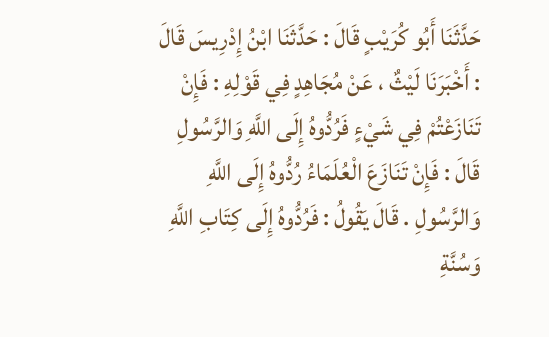حَدَّثَنَا أَبُو كُرَيْبٍ قَالَ : حَدَّثَنَا ابْنُ إِدْرِيسَ قَالَ : أَخْبَرَنَا لَيْثٌ ، عَنْ مُجَاهِدٍ فِي قَوْلِهِ : فَإِنْ تَنَازَعْتُمْ فِي شَيْءٍ فَرُدُّوهُ إِلَى اللَّهِ وَالرَّسُولِ قَالَ : فَإِنْ تَنَازَعَ الْعُلَمَاءُ رُدُّوهُ إِلَى اللَّهِ وَالرَّسُولِ . قَالَ يَقُولُ : فَرُدُّوهُ إِلَى كِتَابِ اللَّهِ وَسُنَّةِ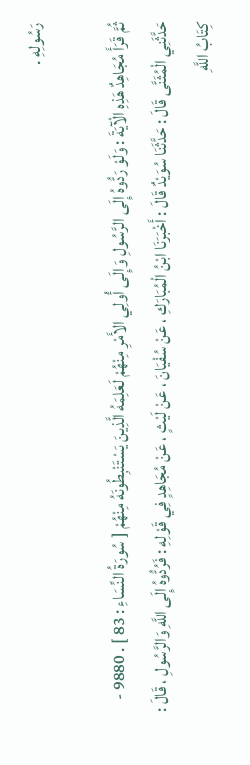رَسُولِهِ .

ثُمَّ قَرَأَ مُجَاهِدٌ هَذِهِ الْآيَةَ : وَلَوْ رَدُّوهُ إِلَى الرَّسُولِ وَإِلَى أُولِي الأَمْرِ مِنْهُمْ لَعَلِمَهُ الَّذِينَ يَسْتَنْبِطُونَهُ مِنْهُمْ [ سُورَةُ النِّسَاءِ : 83 ] . 9880 - حَدَّثَنِي الْمُثَنَّى قَالَ : حَدَّثَنَا سُوَيْدٌ قَالَ : أَخْبَرَنَا ابْنُ الْمُبَارَكِ ، عَنْ سُفْيَانَ ، عَنْ لَيْثٍ ، عَنْ مُجَاهِدٍ فِي قَوْلِهِ : فَرُدُّوهُ إِلَى اللَّهِ وَالرَّسُولِ ، قَالَ : كِتَابُ اللَّهِ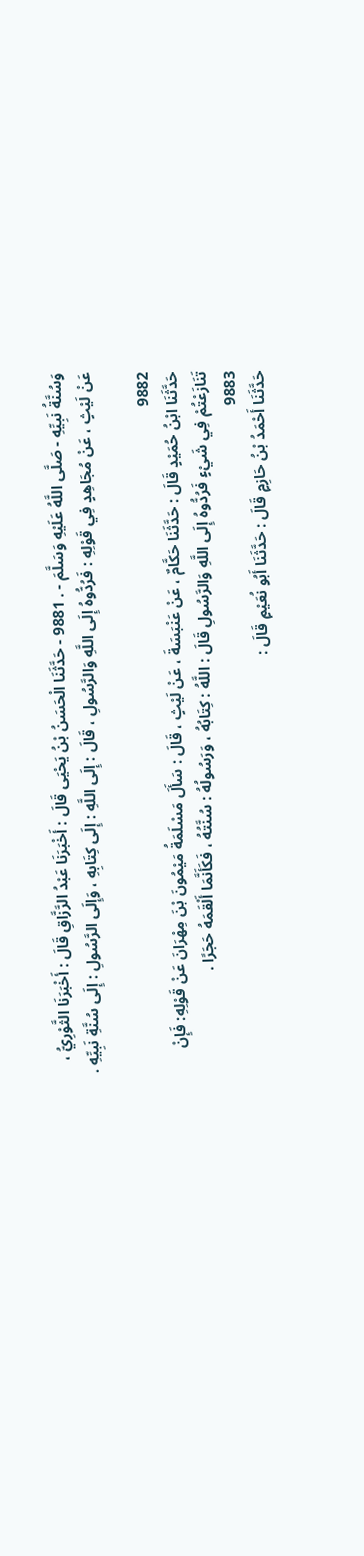وَسُنَّةُ نَبِيِّهِ - صَلَّى اللَّهُ عَلَيْهِ وَسَلَّمَ - . 9881 - حَدَّثَنَا الْحَسَنُ بْنُ يَحْيَى قَالَ : أَخْبَرَنَا عَبْدُ الرَّزَّاقِ قَالَ : أَخْبَرَنَا الثَّوْرِيُّ ، عَنْ لَيْثٍ ، عَنْ مُجَاهِدٍ فِي قَوْلِهِ : فَرُدُّوهُ إِلَى اللَّهِ وَالرَّسُولِ ، قَالَ : إِلَى اللَّهِ : إِلَى كِتَابِهِ ، وَإِلَى الرَّسُولِ : إِلَى سُنَّةِ نَبِيِّهِ .

9882
حَدَّثَنَا ابْنُ حُمَيْدٍ قَالَ : حَدَّثَنَا حَكَّامٌ ، عَنْ عَنْبَسَةَ ، عَنْ لَيْثٍ ، قَالَ : سَأَلَ مَسْلَمَةُ مَيْمُونَ بْنَ مِهْرَانَ عَنْ قَوْلِهِ: فَإِنْ تَنَازَعْتُمْ فِي شَيْءٍ فَرُدُّوهُ إِلَى اللَّهِ وَالرَّسُولِ قَالَ : اللَّهُ : كِتَابُهُ ، وَرَسُولُهُ : سُنَّتُهُ ، فَكَأَنَّمَا أَلْقَمَهُ حَجَرًا .
9883
حَدَّثَنَا أَحْمَدُ بْنُ حَازِمٍ قَالَ : حَدَّثَنَا أَبُو نُعَيْمٍ قَالَ :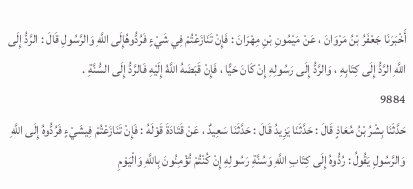أَخْبَرَنَا جَعْفَرُ بْنُ مَرْوَانَ ، عَنْ مَيْمُونِ بْنِ مِهْرَانَ : فَإِنْ تَنَازَعْتُمْ فِي شَيْءٍ فَرُدُّوهُإِلَى اللَّهِ وَالرَّسُولِ قَالَ : الرَّدُّ إِلَى اللَّهِ الرَّدُّ إِلَى كِتَابِهِ ، وَالرَّدُّ إِلَى رَسُولِهِ إِنْ كَانَ حَيًّا ، فَإِنْ قَبَضَهُ اللَّهُ إِلَيْهِ فَالرَّدُّ إِلَى السُّنَّةِ .
9884
حَدَّثَنَا بِشْرُ بْنُ مُعَاذٍ قَالَ : حَدَّثَنَا يَزِيدُ قَالَ : حَدَّثَنَا سَعِيدٌ ، عَنْ قَتَادَةَ قَوْلَهُ : فَإِنْ تَنَازَعْتُمْ فِيشَيْءٍ فَرُدُّوهُ إِلَى اللَّهِ وَالرَّسُولِ يَقُولُ : رُدُّوهُ إِلَى كِتَابِ اللَّهِ وَسُنَّةِ رَسُولِهِ إِنْ كُنْتُمْ تُؤْمِنُونَ بِاللَّهِ وَالْيَوْمِ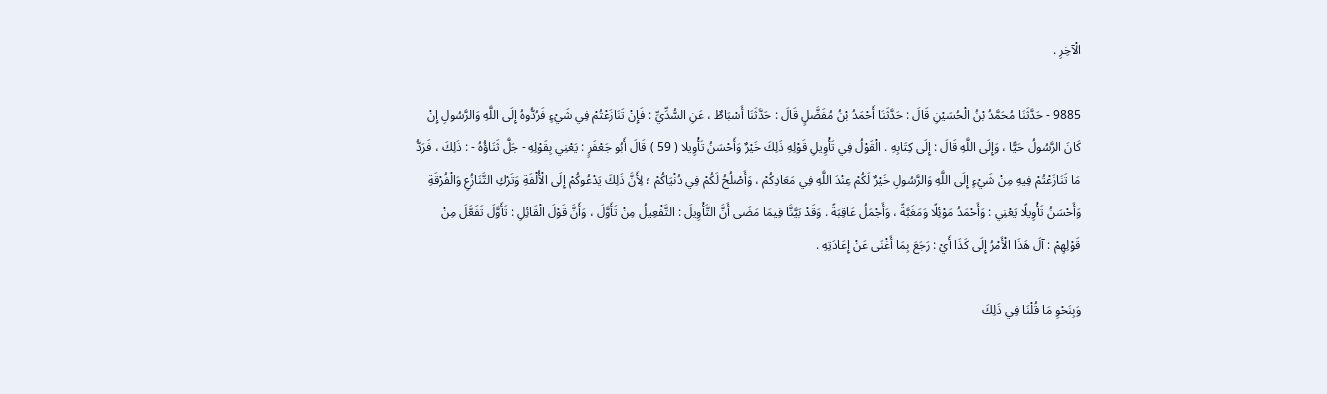الْآخِرِ .

9885 - حَدَّثَنَا مُحَمَّدُ بْنُ الْحُسَيْنِ قَالَ : حَدَّثَنَا أَحْمَدُ بْنُ مُفَضَّلٍ قَالَ : حَدَّثَنَا أَسْبَاطٌ ، عَنِ السُّدِّيِّ : فَإِنْ تَنَازَعْتُمْ فِي شَيْءٍ فَرُدُّوهُ إِلَى اللَّهِ وَالرَّسُولِ إِنْ كَانَ الرَّسُولُ حَيًّا ، وَإِلَى اللَّهِ قَالَ : إِلَى كِتَابِهِ . الْقَوْلُ فِي تَأْوِيلِ قَوْلِهِ ذَلِكَ خَيْرٌ وَأَحْسَنُ تَأْوِيلا ( 59 ) قَالَ أَبُو جَعْفَرٍ : يَعْنِي بِقَوْلِهِ - جَلَّ ثَنَاؤُهُ - : ذَلِكَ ، فَرَدُّ مَا تَنَازَعْتُمْ فِيهِ مِنْ شَيْءٍ إِلَى اللَّهِ وَالرَّسُولِ خَيْرٌ لَكُمْ عِنْدَ اللَّهِ فِي مَعَادِكُمْ ، وَأَصْلُحُ لَكُمْ فِي دُنْيَاكُمْ ؛ لِأَنَّ ذَلِكَ يَدْعُوكُمْ إِلَى الْأُلْفَةِ وَتَرْكِ التَّنَازُعِ وَالْفُرْقَةِ وَأَحْسَنُ تَأْوِيلًا يَعْنِي : وَأَحْمَدُ مَوْئِلًا وَمَغَبَّةً ، وَأَجْمَلُ عَاقِبَةً . وَقَدْ بَيَّنَّا فِيمَا مَضَى أَنَّ التَّأْوِيلَ : التَّفْعِيلُ مِنْ تَأَوَّلَ ، وَأَنَّ قَوْلَ الْقَائِلِ : تَأَوَّلَ تَفَعَّلَ مِنْ قَوْلِهِمْ : آلَ هَذَا الْأَمْرُ إِلَى كَذَا أَيْ : رَجَعَ بِمَا أَغْنَى عَنْ إِعَادَتِهِ .

وَبِنَحْوِ مَا قُلْنَا فِي ذَلِكَ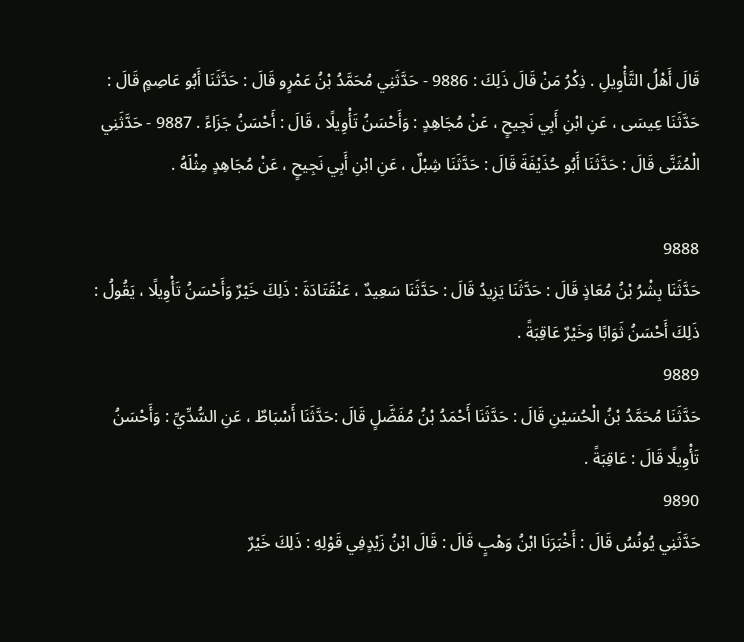قَالَ أَهْلُ التَّأْوِيلِ . ذِكْرُ مَنْ قَالَ ذَلِكَ : 9886 - حَدَّثَنِي مُحَمَّدُ بْنُ عَمْرٍو قَالَ : حَدَّثَنَا أَبُو عَاصِمٍ قَالَ : حَدَّثَنَا عِيسَى ، عَنِ ابْنِ أَبِي نَجِيحٍ ، عَنْ مُجَاهِدٍ : وَأَحْسَنُ تَأْوِيلًا ، قَالَ : أَحْسَنُ جَزَاءً . 9887 - حَدَّثَنِي الْمُثَنَّى قَالَ : حَدَّثَنَا أَبُو حُذَيْفَةَ قَالَ : حَدَّثَنَا شِبْلٌ ، عَنِ ابْنِ أَبِي نَجِيحٍ ، عَنْ مُجَاهِدٍ مِثْلَهُ .

9888
حَدَّثَنَا بِشْرُ بْنُ مُعَاذٍ قَالَ : حَدَّثَنَا يَزِيدُ قَالَ : حَدَّثَنَا سَعِيدٌ ، عَنْقَتَادَةَ : ذَلِكَ خَيْرٌ وَأَحْسَنُ تَأْوِيلًا ، يَقُولُ : ذَلِكَ أَحْسَنُ ثَوَابًا وَخَيْرٌ عَاقِبَةً .
9889
حَدَّثَنَا مُحَمَّدُ بْنُ الْحُسَيْنِ قَالَ : حَدَّثَنَا أَحْمَدُ بْنُ مُفَضَّلٍ قَالَ :حَدَّثَنَا أَسْبَاطٌ ، عَنِ السُّدِّيِّ : وَأَحْسَنُ تَأْوِيلًا قَالَ : عَاقِبَةً .
9890
حَدَّثَنِي يُونُسُ قَالَ : أَخْبَرَنَا ابْنُ وَهْبٍ قَالَ : قَالَ ابْنُ زَيْدٍفِي قَوْلِهِ : ذَلِكَ خَيْرٌ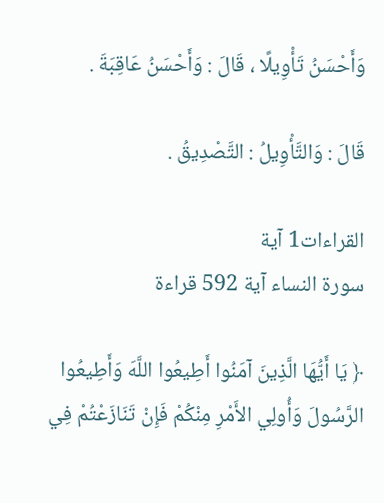وَأَحْسَنُ تَأْوِيلًا ، قَالَ : وَأَحْسَنُ عَاقِبَةَ .

قَالَ : وَالتَّأْوِيلُ : التَّصْدِيقُ .

القراءات1 آية
سورة النساء آية 592 قراءة

﴿ يَا أَيُّهَا الَّذِينَ آمَنُوا أَطِيعُوا اللَّهَ وَأَطِيعُوا الرَّسُولَ وَأُولِي الأَمْرِ مِنْكُمْ فَإِنْ تَنَازَعْتُمْ فِي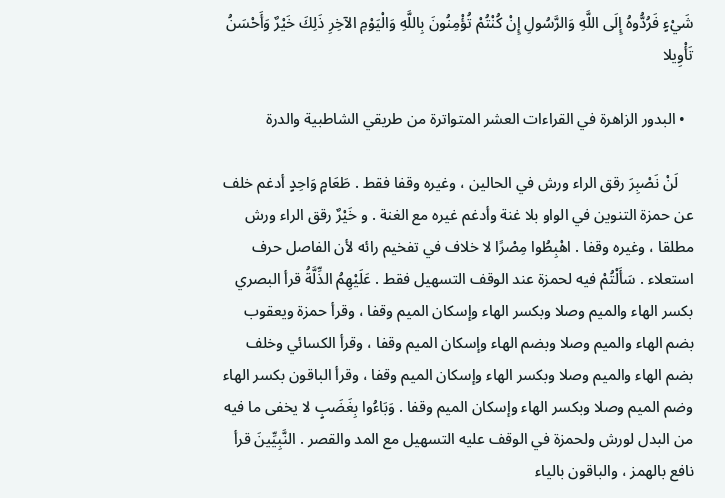شَيْءٍ فَرُدُّوهُ إِلَى اللَّهِ وَالرَّسُولِ إِنْ كُنْتُمْ تُؤْمِنُونَ بِاللَّهِ وَالْيَوْمِ الآخِرِ ذَلِكَ خَيْرٌ وَأَحْسَنُ تَأْوِيلا

  • البدور الزاهرة في القراءات العشر المتواترة من طريقي الشاطبية والدرة

    لَنْ نَصْبِرَ رقق الراء ورش في الحالين ، وغيره وقفا فقط . طَعَامٍ وَاحِدٍ أدغم خلف عن حمزة التنوين في الواو بلا غنة وأدغم غيره مع الغنة . و خَيْرٌ رقق الراء ورش مطلقا ، وغيره وقفا . اهْبِطُوا مِصْرًا لا خلاف في تفخيم رائه لأن الفاصل حرف استعلاء . سَأَلْتُمْ فيه لحمزة عند الوقف التسهيل فقط . عَلَيْهِمُ الذِّلَّةُ قرأ البصري بكسر الهاء والميم وصلا وبكسر الهاء وإسكان الميم وقفا ، وقرأ حمزة ويعقوب بضم الهاء والميم وصلا وبضم الهاء وإسكان الميم وقفا ، وقرأ الكسائي وخلف بضم الهاء والميم وصلا وبكسر الهاء وإسكان الميم وقفا ، وقرأ الباقون بكسر الهاء وضم الميم وصلا وبكسر الهاء وإسكان الميم وقفا . وَبَاءُوا بِغَضَبٍ لا يخفى ما فيه من البدل لورش ولحمزة في الوقف عليه التسهيل مع المد والقصر . النَّبِيِّينَ قرأ نافع بالهمز ، والباقون بالياء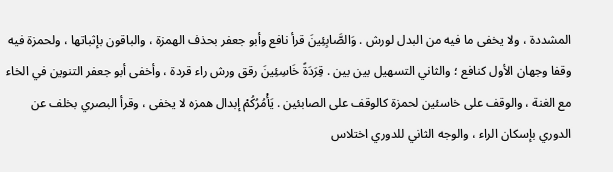المشددة ، ولا يخفى ما فيه من البدل لورش . وَالصَّابِئِينَ قرأ نافع وأبو جعفر بحذف الهمزة ، والباقون بإثباتها ، ولحمزة فيه وقفا وجهان الأول كنافع ؛ والثاني التسهيل بين بين . قِرَدَةً خَاسِئِينَ رقق ورش راء قردة ، وأخفى أبو جعفر التنوين في الخاء مع الغنة ، والوقف على خاسئين لحمزة كالوقف على الصابئين . يَأْمُرُكُمْ إبدال همزه لا يخفى ، وقرأ البصري بخلف عن الدوري بإسكان الراء ، والوجه الثاني للدوري اختلاس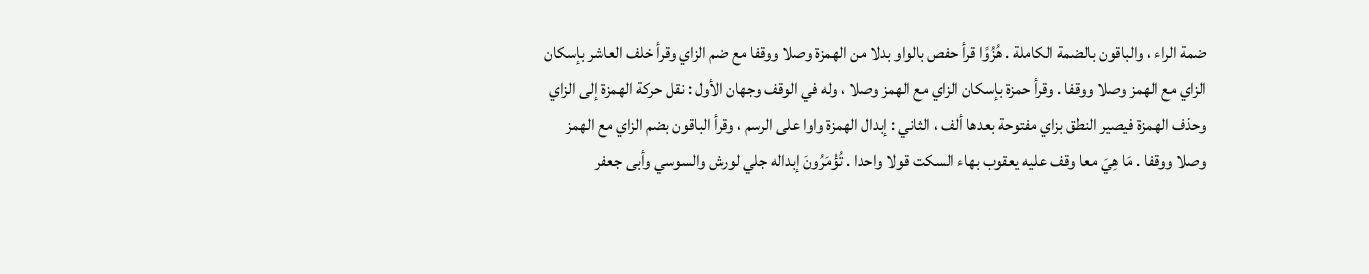ضمة الراء ، والباقون بالضمة الكاملة . هُزُوًا قرأ حفص بالواو بدلا من الهمزة وصلا ووقفا مع ضم الزاي وقرأ خلف العاشر بإسكان الزاي مع الهمز وصلا ووقفا . وقرأ حمزة بإسكان الزاي مع الهمز وصلا ، وله في الوقف وجهان الأول : نقل حركة الهمزة إلى الزاي وحذف الهمزة فيصير النطق بزاي مفتوحة بعدها ألف ، الثاني : إبدال الهمزة واوا على الرسم ، وقرأ الباقون بضم الزاي مع الهمز وصلا ووقفا . مَا هِيَ معا وقف عليه يعقوب بهاء السكت قولا واحدا . تُؤْمَرُونَ إبداله جلي لورش والسوسي وأبى جعفر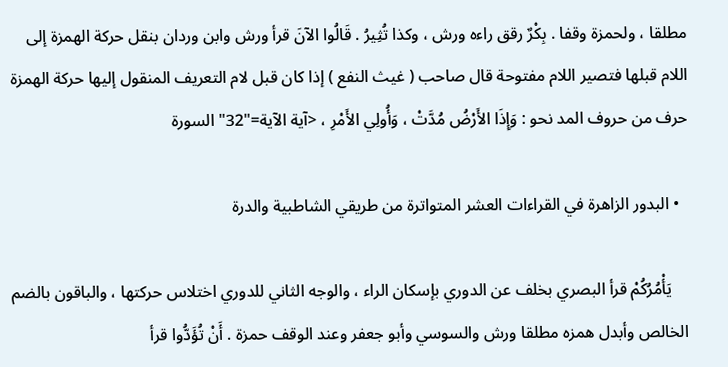مطلقا ، ولحمزة وقفا . بِكْرٌ رقق راءه ورش ، وكذا تُثِيرُ . قَالُوا الآنَ قرأ ورش وابن وردان بنقل حركة الهمزة إلى اللام قبلها فتصير اللام مفتوحة قال صاحب ( غيث النفع ) إذا كان قبل لام التعريف المنقول إليها حركة الهمزة حرف من حروف المد نحو : وَإِذَا الأَرْضُ مُدَّتْ ، وَأُولِي الأَمْرِ ، <آية الآية="32" السورة

  • البدور الزاهرة في القراءات العشر المتواترة من طريقي الشاطبية والدرة

    يَأْمُرُكُمْ قرأ البصري بخلف عن الدوري بإسكان الراء ، والوجه الثاني للدوري اختلاس حركتها ، والباقون بالضم الخالص وأبدل همزه مطلقا ورش والسوسي وأبو جعفر وعند الوقف حمزة . أَنْ تُؤَدُّوا قرأ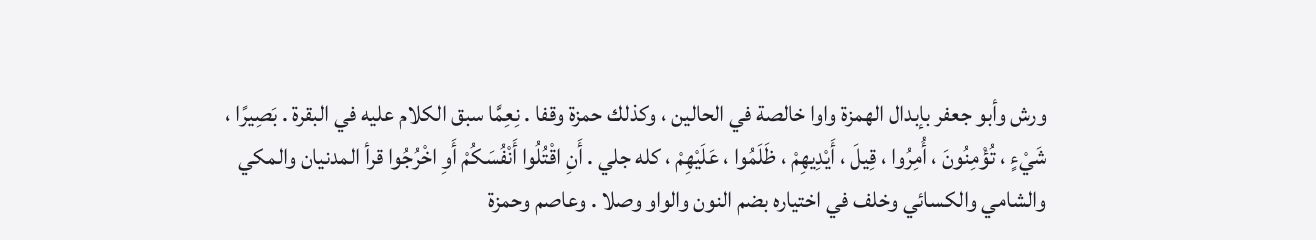ورش وأبو جعفر بإبدال الهمزة واوا خالصة في الحالين ، وكذلك حمزة وقفا . نِعِمَّا سبق الكلام عليه في البقرة . بَصِيرًا ، شَيْءٍ ، تُؤْمِنُونَ ، أُمِرُوا ، قِيلَ ، أَيْدِيهِمْ ، ظَلَمُوا ، عَلَيْهِمْ ، كله جلي . أَنِ اقْتُلُوا أَنْفُسَكُمْ أَوِ اخْرُجُوا قرأ المدنيان والمكي والشامي والكسائي وخلف في اختياره بضم النون والواو وصلا . وعاصم وحمزة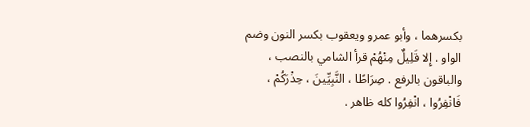بكسرهما ، وأبو عمرو ويعقوب بكسر النون وضم الواو . إِلا قَلِيلٌ مِنْهُمْ قرأ الشامي بالنصب ، والباقون بالرفع . صِرَاطًا ، النَّبِيِّينَ ، حِذْرَكُمْ ، فَانْفِرُوا ، انْفِرُوا كله ظاهر .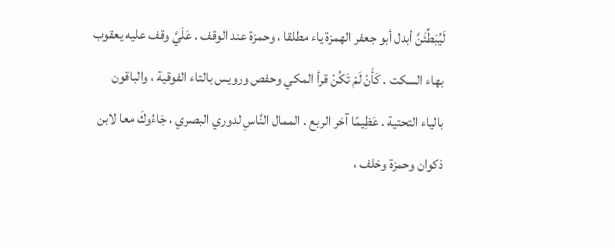لَيُبَطِّئَنَّ أبدل أبو جعفر الهمزة ياء مطلقا ، وحمزة عند الوقف . عَلَيَّ وقف عليه يعقوب بهاء السكت . كَأَنْ لَمْ تَكُنْ قرأ المكي وحفص ورويس بالتاء الفوقية ، والباقون بالياء التحتية . عَظِيمًا آخر الربع . الممال النَّاسِ لدوري البصري ، جَاءُوكَ معا لابن ذكوان وحمزة وخلف ،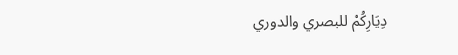دِيَارِكُمْ للبصري والدوري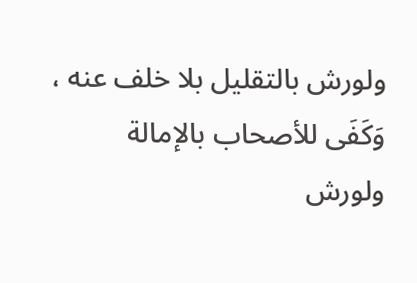ولورش بالتقليل بلا خلف عنه ، وَكَفَى للأصحاب بالإمالة ولورش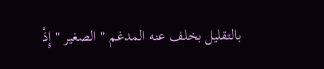بالتقليل بخلف عنه المدغم " الصغير " إِذْ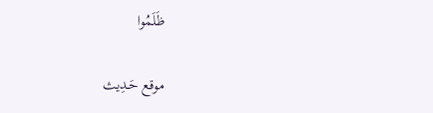ظَلَمُوا

موقع حَـدِيث